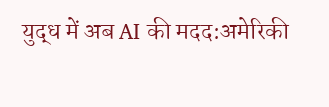युद्ध में अब AI की मदद:अमेरिकी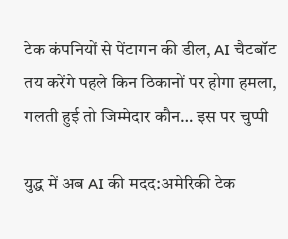टेक कंपनियों से पेंटागन की डील, AI चैटबॉट तय करेंगे पहले किन ठिकानों पर होगा हमला, गलती हुई तो जिम्मेदार कौन… इस पर चुप्पी

युद्ध में अब AI की मदद:अमेरिकी टेक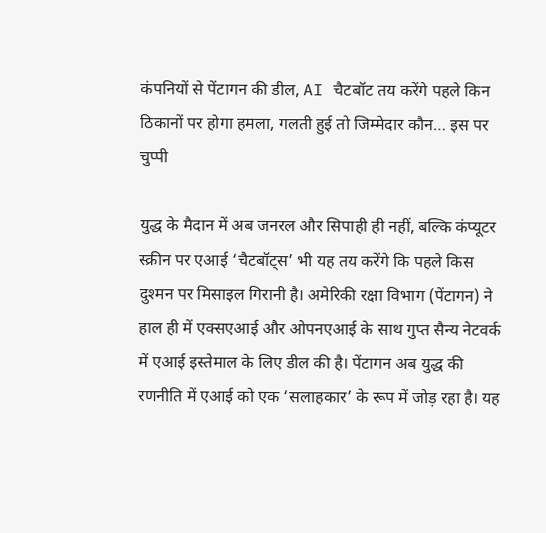कंपनियों से पेंटागन की डील, AI चैटबॉट तय करेंगे पहले किन ठिकानों पर होगा हमला, गलती हुई तो जिम्मेदार कौन… इस पर चुप्पी

युद्ध के मैदान में अब जनरल और सिपाही ही नहीं, बल्कि कंप्यूटर स्क्रीन पर एआई ‘चैटबॉट्स’ भी यह तय करेंगे कि पहले किस दुश्मन पर मिसाइल गिरानी है। अमेरिकी रक्षा विभाग (पेंटागन) ने हाल ही में एक्सएआई और ओपनएआई के साथ गुप्त सैन्य नेटवर्क में एआई इस्तेमाल के लिए डील की है। पेंटागन अब युद्ध की रणनीति में एआई को एक ‘सलाहकार’ के रूप में जोड़ रहा है। यह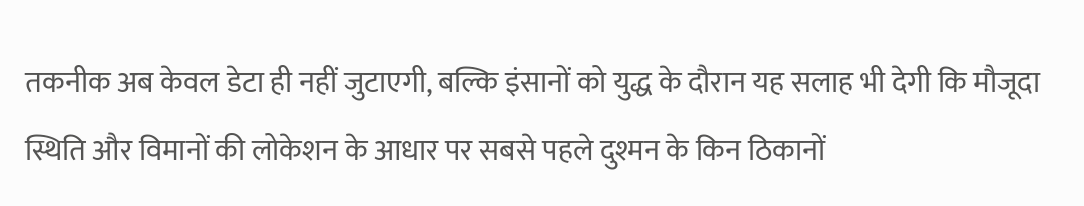तकनीक अब केवल डेटा ही नहीं जुटाएगी, बल्कि इंसानों को युद्ध के दौरान यह सलाह भी देगी कि मौजूदा स्थिति और विमानों की लोकेशन के आधार पर सबसे पहले दुश्मन के किन ठिकानों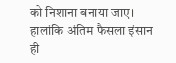को निशाना बनाया जाए। हालांकि अंतिम फैसला इंसान ही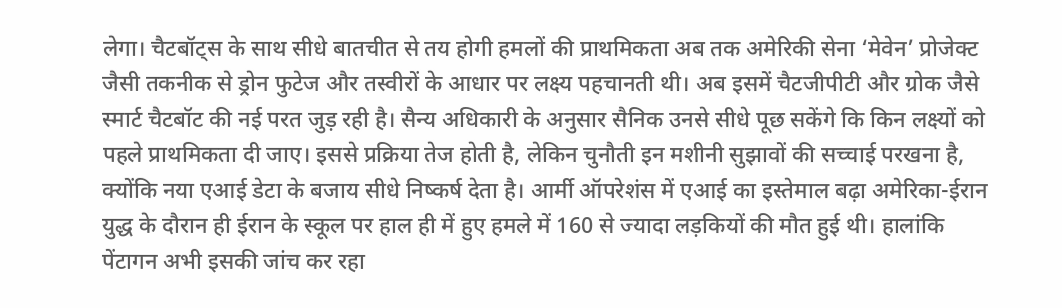लेगा। चैटबॉट्स के साथ सीधे बातचीत से तय होगी हमलों की प्राथमिकता अब तक अमेरिकी सेना ‘मेवेन’ प्रोजेक्ट जैसी तकनीक से ड्रोन फुटेज और तस्वीरों के आधार पर लक्ष्य पहचानती थी। अब इसमें चैटजीपीटी और ग्रोक जैसे स्मार्ट चैटबॉट की नई परत जुड़ रही है। सैन्य अधिकारी के अनुसार सैनिक उनसे सीधे पूछ सकेंगे कि किन लक्ष्यों को पहले प्राथमिकता दी जाए। इससे प्रक्रिया तेज होती है, लेकिन चुनौती इन मशीनी सुझावों की सच्चाई परखना है, क्योंकि नया एआई डेटा के बजाय सीधे निष्कर्ष देता है। आर्मी ऑपरेशंस में एआई का इस्तेमाल बढ़ा अमेरिका-ईरान युद्ध के दौरान ही ईरान के स्कूल पर हाल ही में हुए हमले में 160 से ज्यादा लड़कियों की मौत हुई थी। हालांकि पेंटागन अभी इसकी जांच कर रहा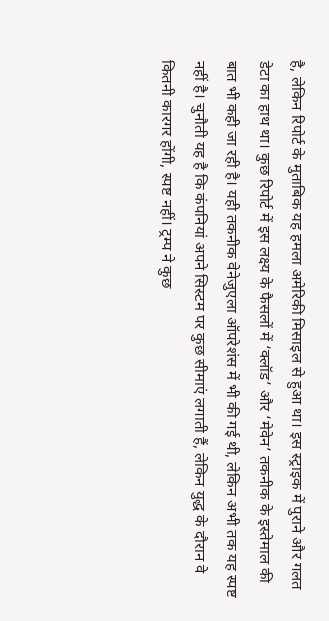है, लेकिन रिपोर्ट के मुताबिक यह हमला अमेरिकी मिसाइल से हुआ था। इस स्ट्राइक में पुराने और गलत डेटा का हाथ था। कुछ रिपोर्ट में इस लक्ष्य के फैसलों में ‘क्लॉड’ और ‘मेवेन’ तकनीक के इस्तेमाल की बात भी कही जा रही है। यही तकनीक वेनेजुएला ऑपरेशंस में भी की गई थी, लेकिन अभी तक यह स्पष्ट नहीं है। चुनौती यह है कि कंपनियां अपने सिस्टम पर कुछ सीमाएं लगाती हैं, लेकिन युद्ध के दौरान वे कितनी कारगर होंगी, स्पष्ट नहीं। ट्रम्प ने कुछ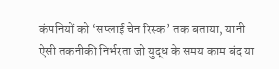कंपनियों को ‘सप्लाई चेन रिस्क’ तक बताया, यानी ऐसी तकनीकी निर्भरता जो युद्ध के समय काम बंद या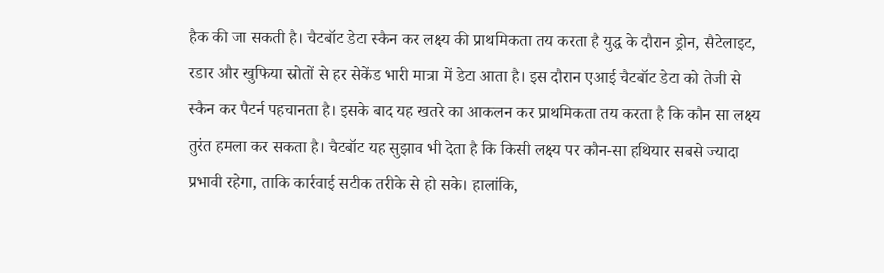हैक की जा सकती है। चैटबॉट डेटा स्कैन कर लक्ष्य की प्राथमिकता तय करता है युद्ध के दौरान ड्रोन, सैटेलाइट, रडार और खुफिया स्रोतों से हर सेकेंड भारी मात्रा में डेटा आता है। इस दौरान एआई चैटबॉट डेटा को तेजी से स्कैन कर पैटर्न पहचानता है। इसके बाद यह खतरे का आकलन कर प्राथमिकता तय करता है कि कौन सा लक्ष्य तुरंत हमला कर सकता है। चैटबॉट यह सुझाव भी देता है कि किसी लक्ष्य पर कौन-सा हथियार सबसे ज्यादा प्रभावी रहेगा, ताकि कार्रवाई सटीक तरीके से हो सके। हालांकि,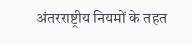अंतरराष्ट्रीय नियमों के तहत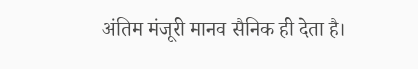अंतिम मंजूरी मानव सैनिक ही देता है।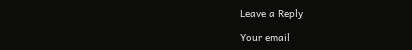Leave a Reply

Your email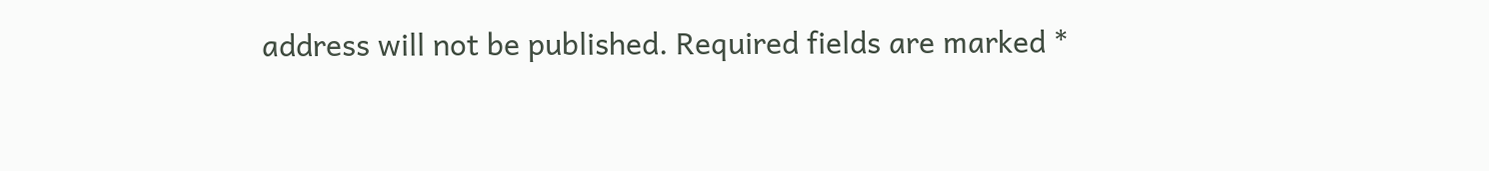address will not be published. Required fields are marked *